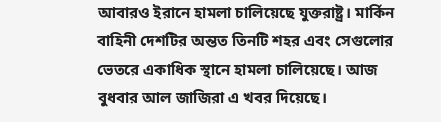আবারও ইরানে হামলা চালিয়েছে যুক্তরাষ্ট্র। মার্কিন বাহিনী দেশটির অন্তত তিনটি শহর এবং সেগুলোর ভেতরে একাধিক স্থানে হামলা চালিয়েছে। আজ বুধবার আল জাজিরা এ খবর দিয়েছে।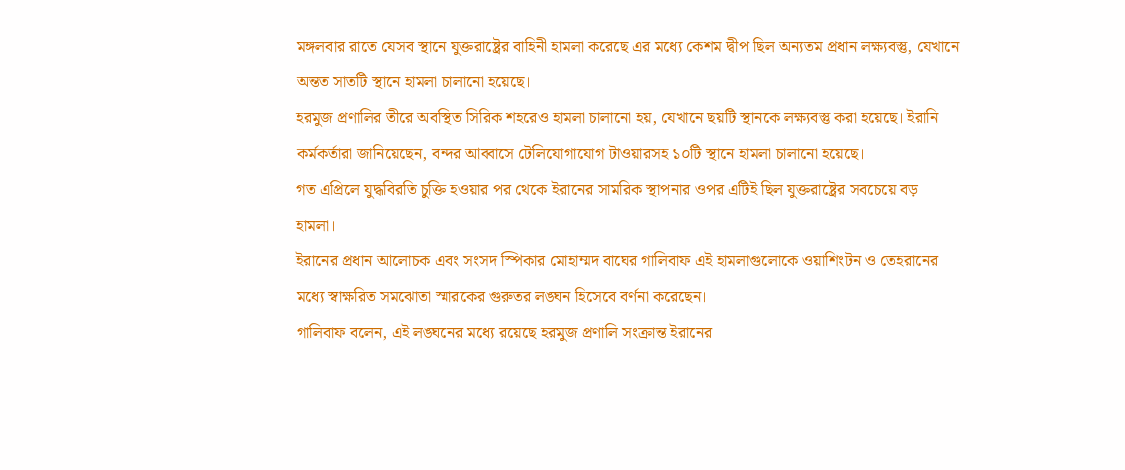মঙ্গলবার রাতে যেসব স্থানে যুক্তরাষ্ট্রের বাহিনী হামলা করেছে এর মধ্যে কেশম দ্বীপ ছিল অন্যতম প্রধান লক্ষ্যবস্তু, যেখানে অন্তত সাতটি স্থানে হামলা চালানো হয়েছে।
হরমুজ প্রণালির তীরে অবস্থিত সিরিক শহরেও হামলা চালানো হয়, যেখানে ছয়টি স্থানকে লক্ষ্যবস্তু করা হয়েছে। ইরানি কর্মকর্তারা জানিয়েছেন, বন্দর আব্বাসে টেলিযোগাযোগ টাওয়ারসহ ১০টি স্থানে হামলা চালানো হয়েছে।
গত এপ্রিলে যুদ্ধবিরতি চুক্তি হওয়ার পর থেকে ইরানের সামরিক স্থাপনার ওপর এটিই ছিল যুক্তরাষ্ট্রের সবচেয়ে বড় হামলা।
ইরানের প্রধান আলোচক এবং সংসদ স্পিকার মোহাম্মদ বাঘের গালিবাফ এই হামলাগুলোকে ওয়াশিংটন ও তেহরানের মধ্যে স্বাক্ষরিত সমঝোতা স্মারকের গুরুতর লঙ্ঘন হিসেবে বর্ণনা করেছেন।
গালিবাফ বলেন, এই লঙ্ঘনের মধ্যে রয়েছে হরমুজ প্রণালি সংক্রান্ত ইরানের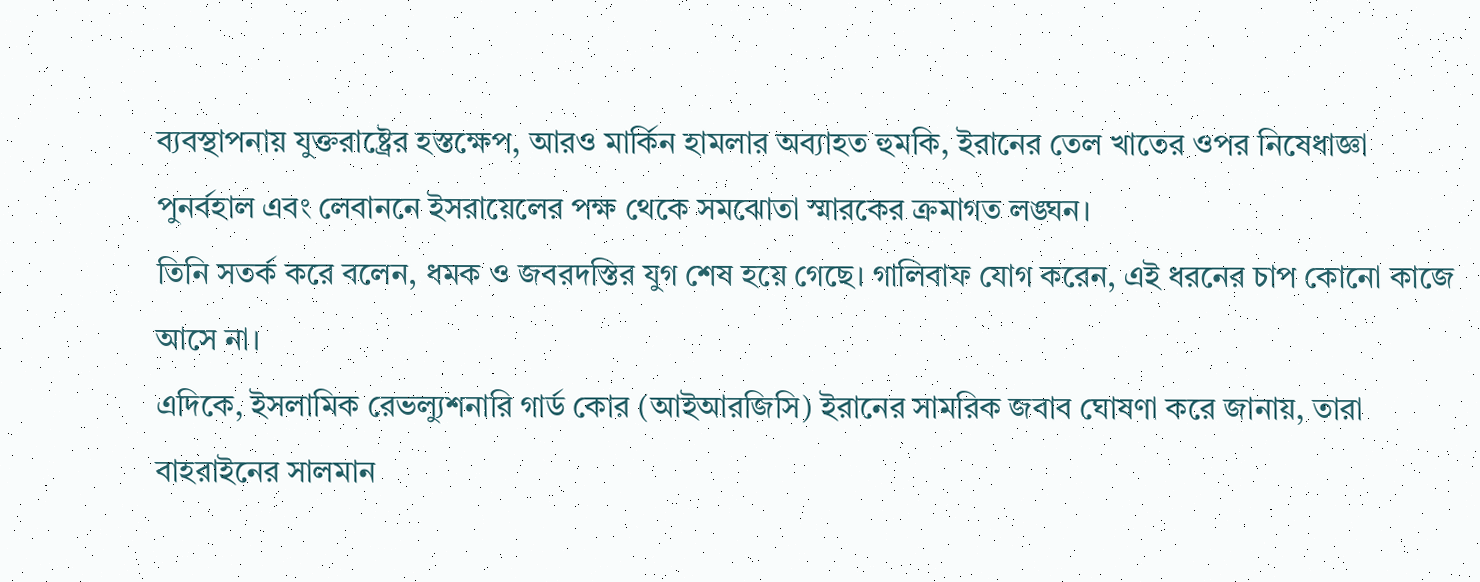ব্যবস্থাপনায় যুক্তরাষ্ট্রের হস্তক্ষেপ, আরও মার্কিন হামলার অব্যাহত হুমকি, ইরানের তেল খাতের ওপর নিষেধাজ্ঞা পুনর্বহাল এবং লেবাননে ইসরায়েলের পক্ষ থেকে সমঝোতা স্মারকের ক্রমাগত লঙ্ঘন।
তিনি সতর্ক করে বলেন, ধমক ও জবরদস্তির যুগ শেষ হয়ে গেছে। গালিবাফ যোগ করেন, এই ধরনের চাপ কোনো কাজে আসে না।
এদিকে, ইসলামিক রেভল্যুশনারি গার্ড কোর (আইআরজিসি) ইরানের সামরিক জবাব ঘোষণা করে জানায়, তারা বাহরাইনের সালমান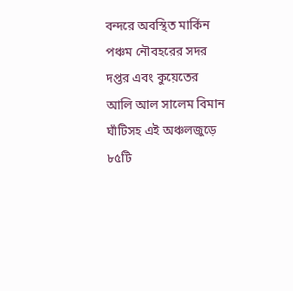বন্দরে অবস্থিত মার্কিন পঞ্চম নৌবহরের সদর দপ্তর এবং কুয়েতের আলি আল সালেম বিমান ঘাঁটিসহ এই অঞ্চলজুড়ে ৮৫টি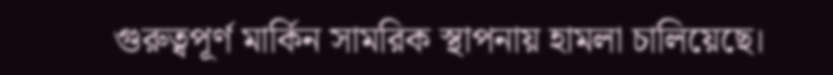গুরুত্বপূর্ণ মার্কিন সামরিক স্থাপনায় হামলা চালিয়েছে।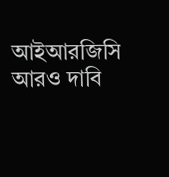আইআরজিসি আরও দাবি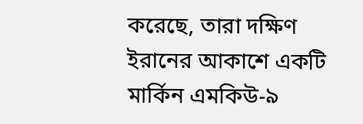করেছে, তারা দক্ষিণ ইরানের আকাশে একটি মার্কিন এমকিউ-৯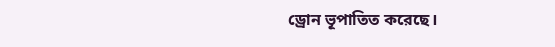ড্রোন ভূপাতিত করেছে।